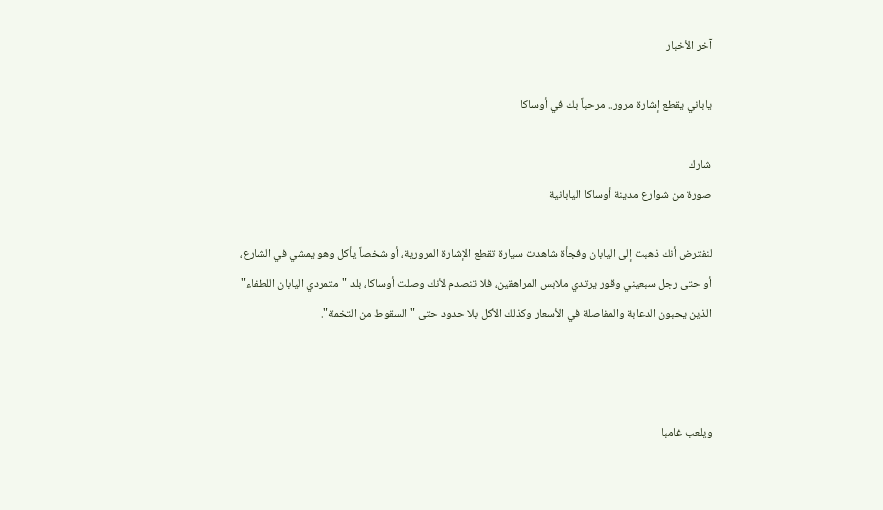آخر الأخبار

ياباني يقطع إشارة مرور.. مرحباً بك في أوساكا

شارك
صورة من شوارع مدينة أوساكا اليابانية

لنفترض أنك ذهبت إلى اليابان وفجأة شاهدت سيارة تقطع الإشارة المرورية، أو شخصاً يأكل وهو يمشي في الشارع، أو حتى رجل سبعيني وقور يرتدي ملابس المراهقين، فلا تنصدم لأنك وصلت أوساكا، بلد "متمردي اليابان اللطفاء" الذين يحبون الدعابة والمفاصلة في الأسعار وكذلك الأكل بلا حدود حتى "السقوط من التخمة".



ويلعب غامبا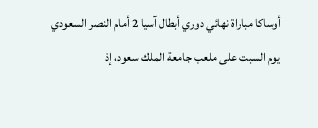أوساكا مباراة نهائي دوري أبطال آسيا 2 أمام النصر السعودي يوم السبت على ملعب جامعة الملك سعود، إذ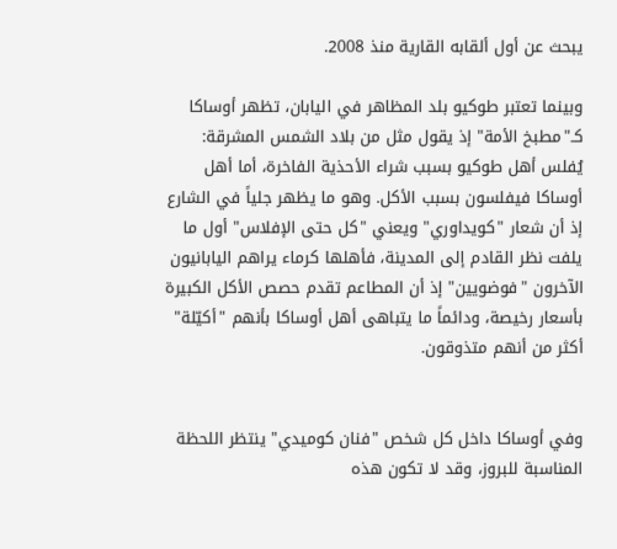يبحث عن أول ألقابه القارية منذ 2008.

وبينما تعتبر طوكيو بلد المظاهر في اليابان، تظهر أوساكا كـ"مطبخ الأمة" إذ يقول مثل من بلاد الشمس المشرقة: يُفلس أهل طوكيو بسبب شراء الأحذية الفاخرة، أما أهل أوساكا فيفلسون بسبب الأكل. وهو ما يظهر جلياً في الشارع إذ أن شعار "كويداوري" ويعني "كل حتى الإفلاس" أول ما يلفت نظر القادم إلى المدينة، فأهلها كرماء يراهم اليابانيون الآخرون "فوضويين" إذ أن المطاعم تقدم حصص الأكل الكبيرة بأسعار رخيصة، ودائماً ما يتباهى أهل أوساكا بأنهم "أكيّلة" أكثر من أنهم متذوقون.


وفي أوساكا داخل كل شخص "فنان كوميدي" ينتظر اللحظة المناسبة للبروز، وقد لا تكون هذه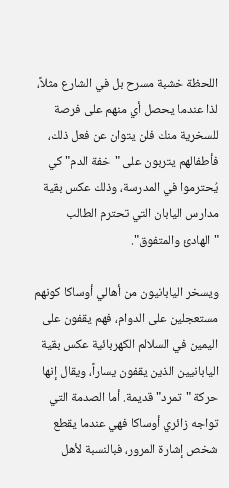اللحظة خشبة مسرح بل في الشارع مثلاً، لذا عندما يحصل أي منهم على فرصة للسخرية منك فلن يتوان عن فعل ذلك، فأطفالهم يتربون على "خفة الدم" كي يُحترموا في المدرسة، وذلك عكس بقية مدارس اليابان التي تحترم الطالب "الهادئ والمتفوق".

ويسخر اليابانيون من أهالي أوساكا كونهم مستعجلين على الدوام، فهم يقفون على اليمين في السلالم الكهربائية عكس بقية اليابانيين الذين يقفون يساراً، ويقال إنها حركة "تمرد" قديمة. أما الصدمة التي تواجه زائري أوساكا فهي عندما يقطع شخص إشارة المرور، فبالنسبة لأهل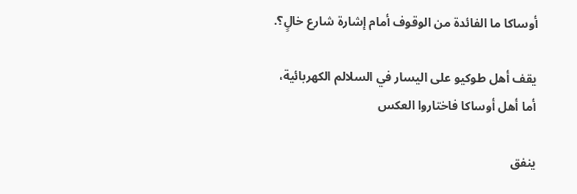أوساكا ما الفائدة من الوقوف أمام إشارة شارع خالٍ؟.

يقف أهل طوكيو على اليسار في السلالم الكهربائية، أما أهل أوساكا فاختاروا العكس

ينفق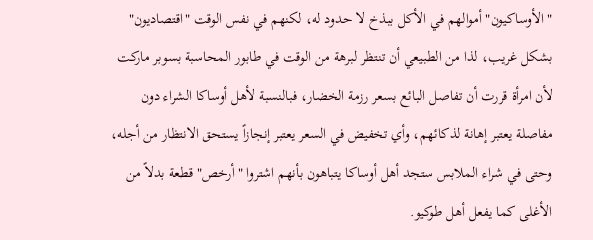"الأوساكيون" أموالهم في الأكل ببذخ لا حدود له، لكنهم في نفس الوقت "اقتصاديون" بشكل غريب، لذا من الطبيعي أن تنتظر لبرهة من الوقت في طابور المحاسبة بسوبر ماركت لأن امرأة قررت أن تفاصل البائع بسعر رزمة الخضار، فبالنسبة لأهل أوساكا الشراء دون مفاصلة يعتبر إهانة لذكائهم، وأي تخفيض في السعر يعتبر إنجازاً يستحق الانتظار من أجله، وحتى في شراء الملابس ستجد أهل أوساكا يتباهون بأنهم اشتروا "أرخص" قطعة بدلاً من الأغلى كما يفعل أهل طوكيو.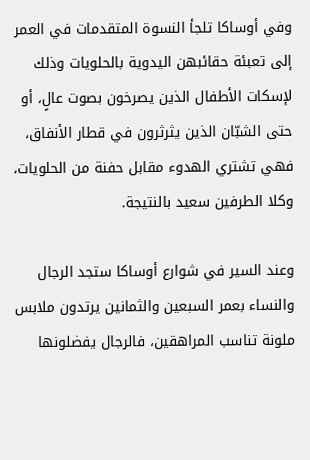وفي أوساكا تلجأ النسوة المتقدمات في العمر إلى تعبئة حقائبهن اليدوية بالحلويات وذلك لإسكات الأطفال الذين يصرخون بصوت عالٍ، أو حتى الشبّان الذين يثرثرون في قطار الأنفاق، فهي تشتري الهدوء مقابل حفنة من الحلويات، وكلا الطرفين سعيد بالنتيجة.

وعند السير في شوارع أوساكا ستجد الرجال والنساء بعمر السبعين والثمانين يرتدون ملابس ملونة تناسب المراهقين، فالرجال يفضلونها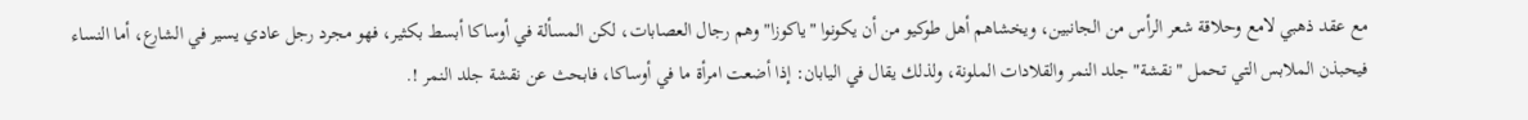مع عقد ذهبي لامع وحلاقة شعر الرأس من الجانبين، ويخشاهم أهل طوكيو من أن يكونوا "ياكوزا" وهم رجال العصابات، لكن المسألة في أوساكا أبسط بكثير، فهو مجرد رجل عادي يسير في الشارع، أما النساء فيحبذن الملابس التي تحمل "نقشة" جلد النمر والقلادات الملونة، ولذلك يقال في اليابان: إذا أضعت امرأة ما في أوساكا، فابحث عن نقشة جلد النمر !.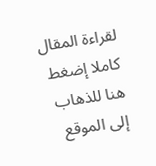لقراءة المقال كاملا إضغط هنا للذهاب إلى الموقع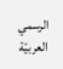الرسمي
العربيّة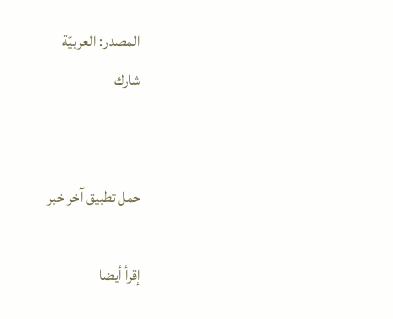المصدر: العربيّة
شارك


حمل تطبيق آخر خبر

إقرأ أيضا